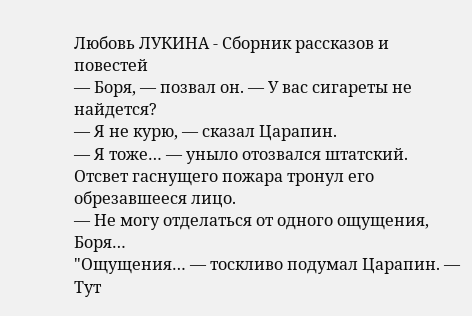Любовь ЛУКИНА - Сборник рассказов и повестей
— Боря, — позвал он. — У вас сигареты не найдется?
— Я не курю, — сказал Царапин.
— Я тоже… — уныло отозвался штатский. Отсвет гаснущего пожара тронул его обрезавшееся лицо.
— Не могу отделаться от одного ощущения, Боря…
"Ощущения… — тоскливо подумал Царапин. — Тут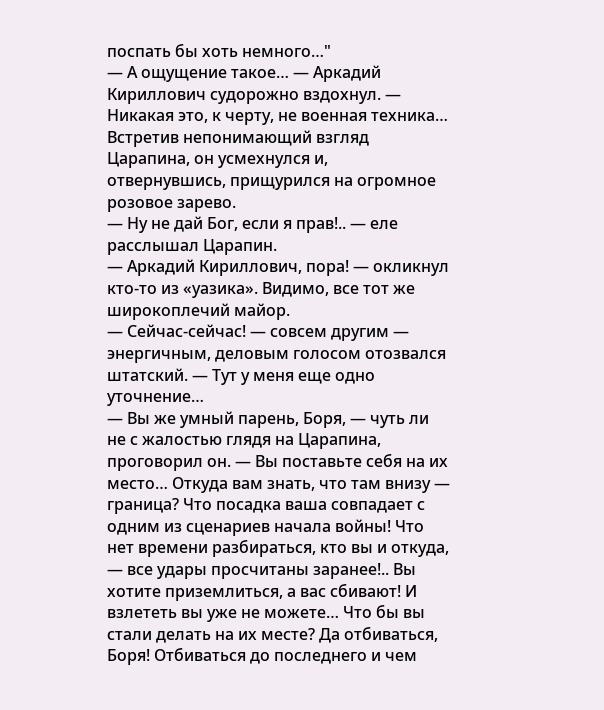поспать бы хоть немного…"
— А ощущение такое… — Аркадий Кириллович судорожно вздохнул. — Никакая это, к черту, не военная техника…
Встретив непонимающий взгляд Царапина, он усмехнулся и, отвернувшись, прищурился на огромное розовое зарево.
— Ну не дай Бог, если я прав!.. — еле расслышал Царапин.
— Аркадий Кириллович, пора! — окликнул кто-то из «уазика». Видимо, все тот же широкоплечий майор.
— Сейчас-сейчас! — совсем другим — энергичным, деловым голосом отозвался штатский. — Тут у меня еще одно уточнение…
— Вы же умный парень, Боря, — чуть ли не с жалостью глядя на Царапина, проговорил он. — Вы поставьте себя на их место… Откуда вам знать, что там внизу — граница? Что посадка ваша совпадает с одним из сценариев начала войны! Что нет времени разбираться, кто вы и откуда, — все удары просчитаны заранее!.. Вы хотите приземлиться, а вас сбивают! И взлететь вы уже не можете… Что бы вы стали делать на их месте? Да отбиваться, Боря! Отбиваться до последнего и чем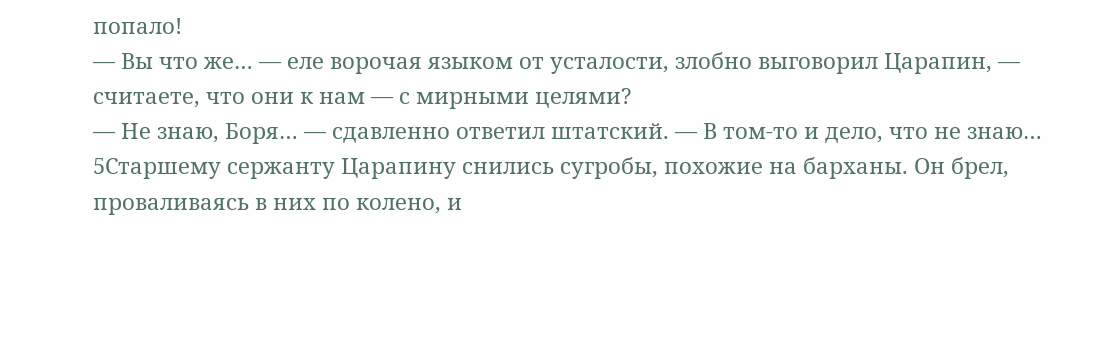попало!
— Вы что же… — еле ворочая языком от усталости, злобно выговорил Царапин, — считаете, что они к нам — с мирными целями?
— Не знаю, Боря… — сдавленно ответил штатский. — В том-то и дело, что не знаю…
5Старшему сержанту Царапину снились сугробы, похожие на барханы. Он брел, проваливаясь в них по колено, и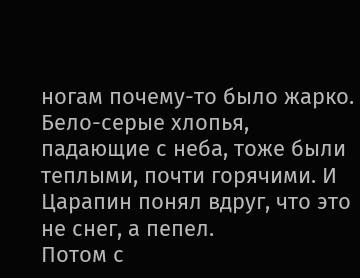ногам почему-то было жарко. Бело-серые хлопья, падающие с неба, тоже были теплыми, почти горячими. И Царапин понял вдруг, что это не снег, а пепел.
Потом с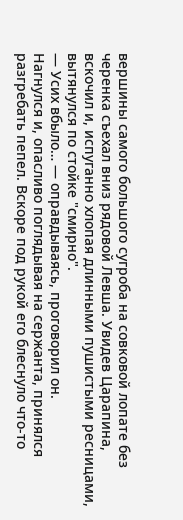вершины самого большого сугроба на совковой лопате без черенка съехал вниз рядовой Левша. Увидев Царапина, вскочил и, испуганно хлопая длинными пушистыми ресницами, вытянулся по стойке "смирно".
— Усих вбыло… — оправдываясь, проговорил он.
Нагнулся и, опасливо поглядывая на сержанта, принялся разгребать пепел. Вскоре под рукой его блеснуло что-то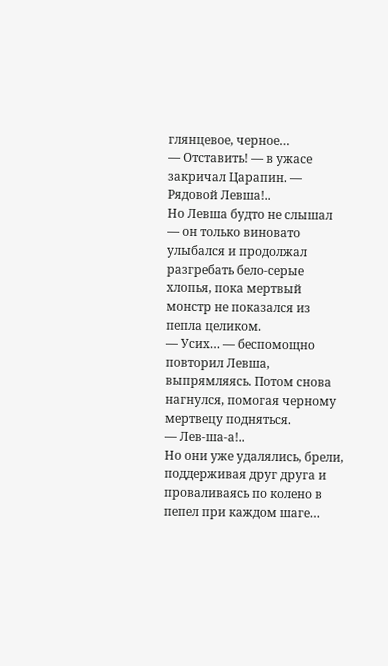глянцевое, черное…
— Отставить! — в ужасе закричал Царапин. — Рядовой Левша!..
Но Левша будто не слышал — он только виновато улыбался и продолжал разгребать бело-серые хлопья, пока мертвый монстр не показался из пепла целиком.
— Усих… — беспомощно повторил Левша, выпрямляясь. Потом снова нагнулся, помогая черному мертвецу подняться.
— Лев-ша-а!..
Но они уже удалялись, брели, поддерживая друг друга и проваливаясь по колено в пепел при каждом шаге…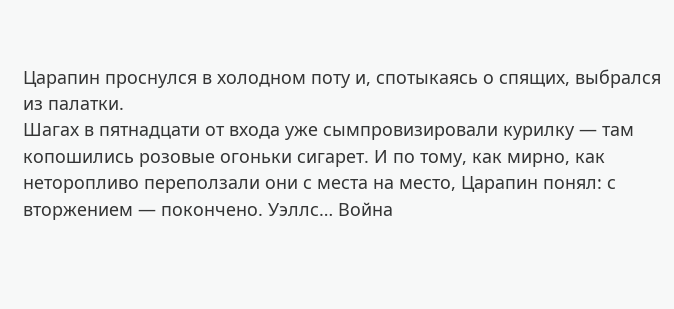Царапин проснулся в холодном поту и, спотыкаясь о спящих, выбрался из палатки.
Шагах в пятнадцати от входа уже сымпровизировали курилку — там копошились розовые огоньки сигарет. И по тому, как мирно, как неторопливо переползали они с места на место, Царапин понял: с вторжением — покончено. Уэллс… Война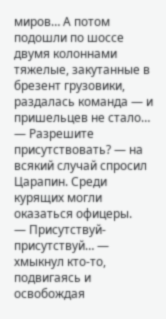миров… А потом подошли по шоссе двумя колоннами тяжелые, закутанные в брезент грузовики, раздалась команда — и пришельцев не стало…
— Разрешите присутствовать? — на всякий случай спросил Царапин. Среди курящих могли оказаться офицеры.
— Присутствуй-присутствуй… — хмыкнул кто-то, подвигаясь и освобождая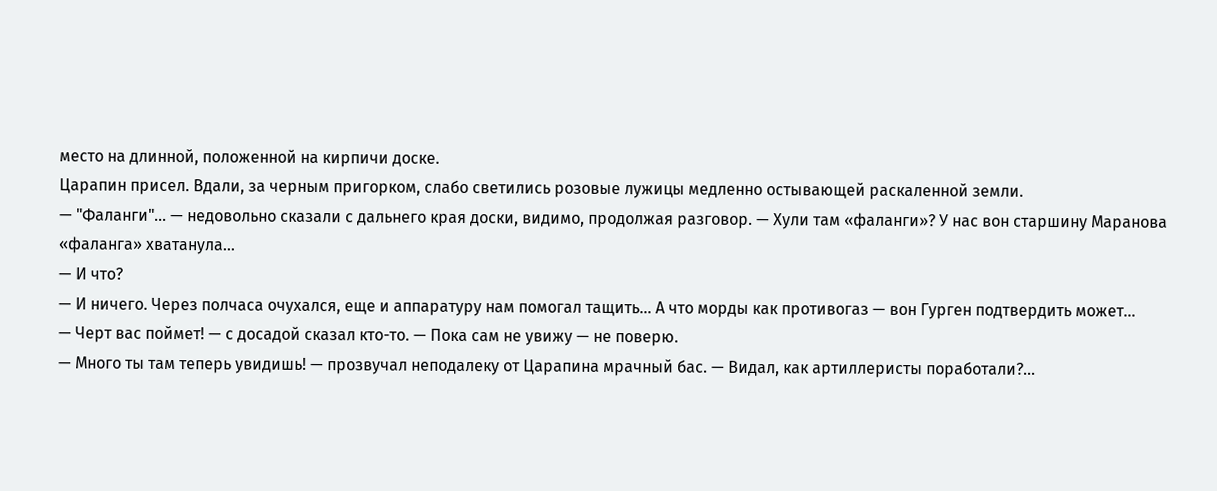место на длинной, положенной на кирпичи доске.
Царапин присел. Вдали, за черным пригорком, слабо светились розовые лужицы медленно остывающей раскаленной земли.
— "Фаланги"… — недовольно сказали с дальнего края доски, видимо, продолжая разговор. — Хули там «фаланги»? У нас вон старшину Маранова «фаланга» хватанула…
— И что?
— И ничего. Через полчаса очухался, еще и аппаратуру нам помогал тащить… А что морды как противогаз — вон Гурген подтвердить может…
— Черт вас поймет! — с досадой сказал кто-то. — Пока сам не увижу — не поверю.
— Много ты там теперь увидишь! — прозвучал неподалеку от Царапина мрачный бас. — Видал, как артиллеристы поработали?…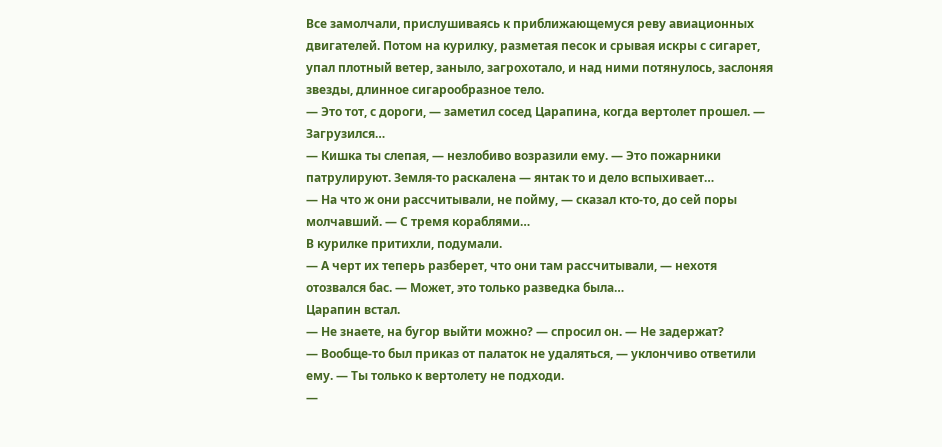Все замолчали, прислушиваясь к приближающемуся реву авиационных двигателей. Потом на курилку, разметая песок и срывая искры с сигарет, упал плотный ветер, заныло, загрохотало, и над ними потянулось, заслоняя звезды, длинное сигарообразное тело.
— Это тот, с дороги, — заметил сосед Царапина, когда вертолет прошел. — Загрузился…
— Кишка ты слепая, — незлобиво возразили ему. — Это пожарники патрулируют. Земля-то раскалена — янтак то и дело вспыхивает…
— На что ж они рассчитывали, не пойму, — сказал кто-то, до сей поры молчавший. — С тремя кораблями…
В курилке притихли, подумали.
— А черт их теперь разберет, что они там рассчитывали, — нехотя отозвался бас. — Может, это только разведка была…
Царапин встал.
— Не знаете, на бугор выйти можно? — спросил он. — Не задержат?
— Вообще-то был приказ от палаток не удаляться, — уклончиво ответили ему. — Ты только к вертолету не подходи.
—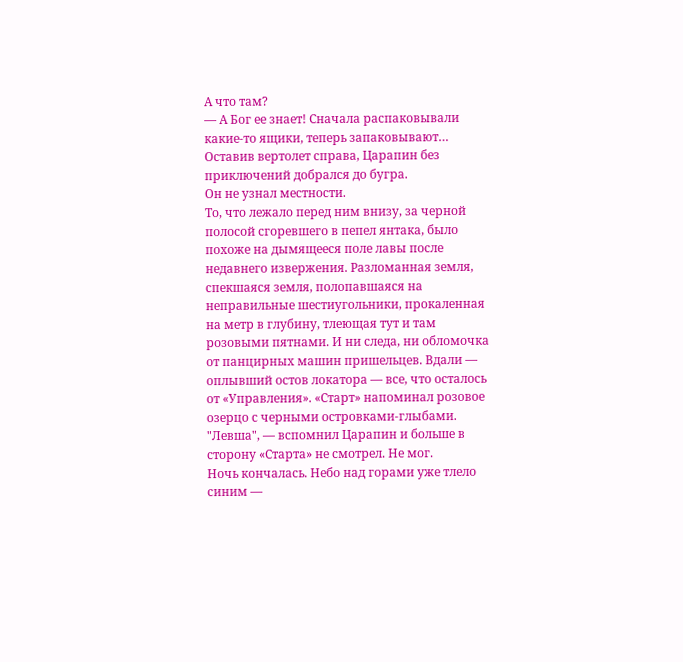А что там?
— А Бог ее знает! Сначала распаковывали какие-то ящики, теперь запаковывают…
Оставив вертолет справа, Царапин без приключений добрался до бугра.
Он не узнал местности.
То, что лежало перед ним внизу, за черной полосой сгоревшего в пепел янтака, было похоже на дымящееся поле лавы после недавнего извержения. Разломанная земля, спекшаяся земля, полопавшаяся на неправильные шестиугольники, прокаленная на метр в глубину, тлеющая тут и там розовыми пятнами. И ни следа, ни обломочка от панцирных машин пришельцев. Вдали — оплывший остов локатора — все, что осталось от «Управления». «Старт» напоминал розовое озерцо с черными островками-глыбами.
"Левша", — вспомнил Царапин и больше в сторону «Старта» не смотрел. Не мог.
Ночь кончалась. Небо над горами уже тлело синим —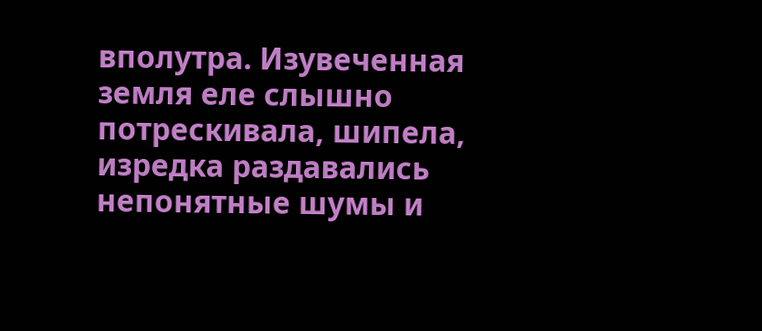вполутра. Изувеченная земля еле слышно потрескивала, шипела, изредка раздавались непонятные шумы и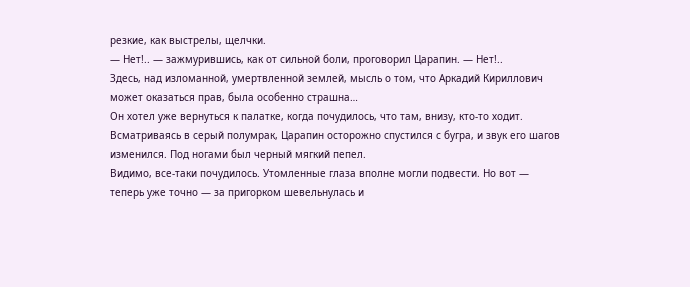резкие, как выстрелы, щелчки.
— Нет!.. — зажмурившись, как от сильной боли, проговорил Царапин. — Нет!..
Здесь, над изломанной, умертвленной землей, мысль о том, что Аркадий Кириллович может оказаться прав, была особенно страшна…
Он хотел уже вернуться к палатке, когда почудилось, что там, внизу, кто-то ходит. Всматриваясь в серый полумрак, Царапин осторожно спустился с бугра, и звук его шагов изменился. Под ногами был черный мягкий пепел.
Видимо, все-таки почудилось. Утомленные глаза вполне могли подвести. Но вот — теперь уже точно — за пригорком шевельнулась и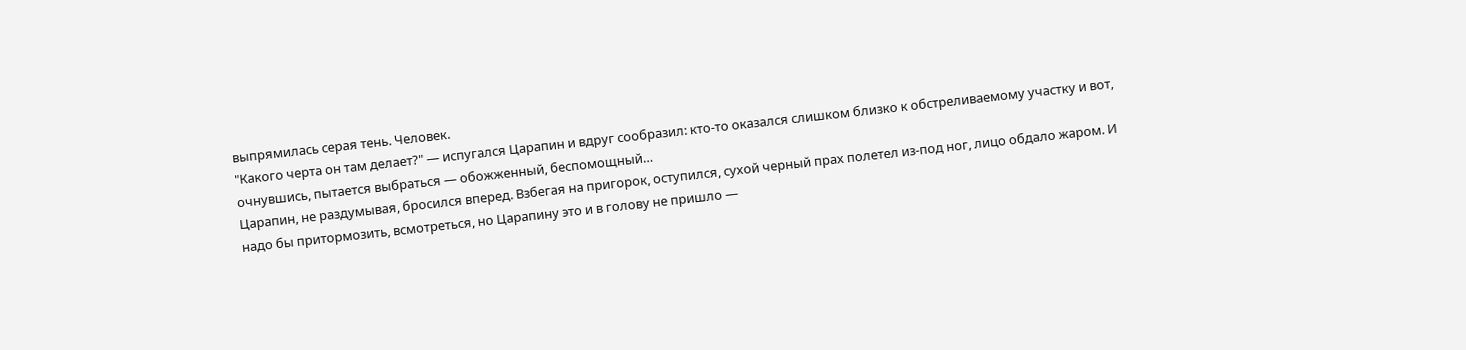выпрямилась серая тень. Человек.
"Какого черта он там делает?" — испугался Царапин и вдруг сообразил: кто-то оказался слишком близко к обстреливаемому участку и вот, очнувшись, пытается выбраться — обожженный, беспомощный…
Царапин, не раздумывая, бросился вперед. Взбегая на пригорок, оступился, сухой черный прах полетел из-под ног, лицо обдало жаром. И надо бы притормозить, всмотреться, но Царапину это и в голову не пришло —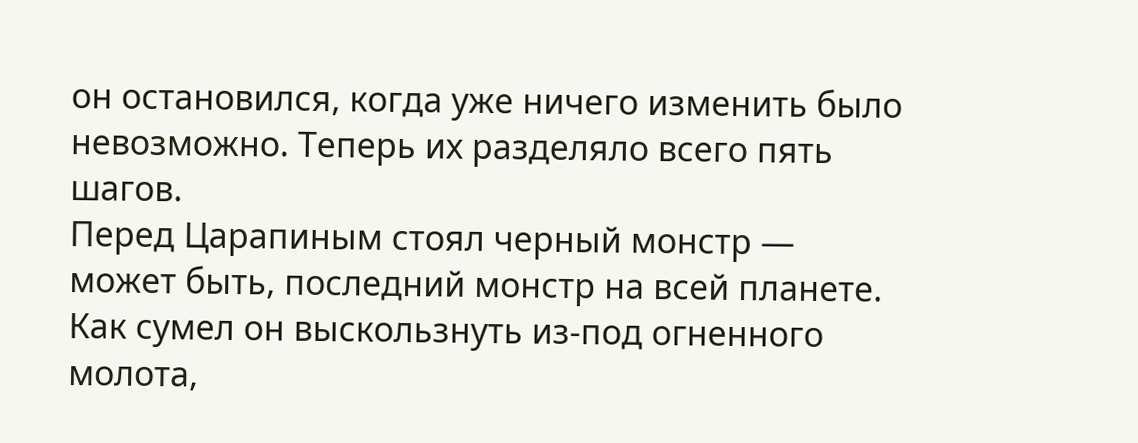он остановился, когда уже ничего изменить было невозможно. Теперь их разделяло всего пять шагов.
Перед Царапиным стоял черный монстр — может быть, последний монстр на всей планете. Как сумел он выскользнуть из-под огненного молота,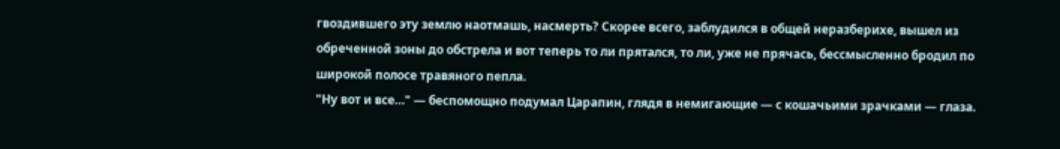гвоздившего эту землю наотмашь, насмерть? Скорее всего, заблудился в общей неразберихе, вышел из обреченной зоны до обстрела и вот теперь то ли прятался, то ли, уже не прячась, бессмысленно бродил по широкой полосе травяного пепла.
"Ну вот и все…" — беспомощно подумал Царапин, глядя в немигающие — с кошачьими зрачками — глаза.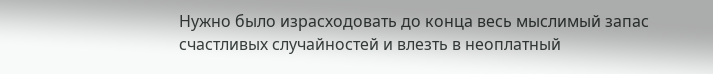Нужно было израсходовать до конца весь мыслимый запас счастливых случайностей и влезть в неоплатный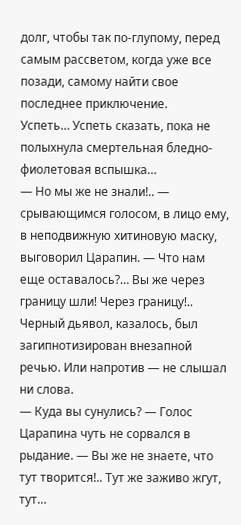долг, чтобы так по-глупому, перед самым рассветом, когда уже все позади, самому найти свое последнее приключение.
Успеть… Успеть сказать, пока не полыхнула смертельная бледно-фиолетовая вспышка…
— Но мы же не знали!.. — срывающимся голосом, в лицо ему, в неподвижную хитиновую маску, выговорил Царапин. — Что нам еще оставалось?… Вы же через границу шли! Через границу!..
Черный дьявол, казалось, был загипнотизирован внезапной речью. Или напротив — не слышал ни слова.
— Куда вы сунулись? — Голос Царапина чуть не сорвался в рыдание. — Вы же не знаете, что тут творится!.. Тут же заживо жгут, тут…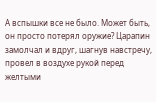А вспышки все не было. Может быть, он просто потерял оружие? Царапин замолчал и вдруг, шагнув навстречу, провел в воздухе рукой перед желтыми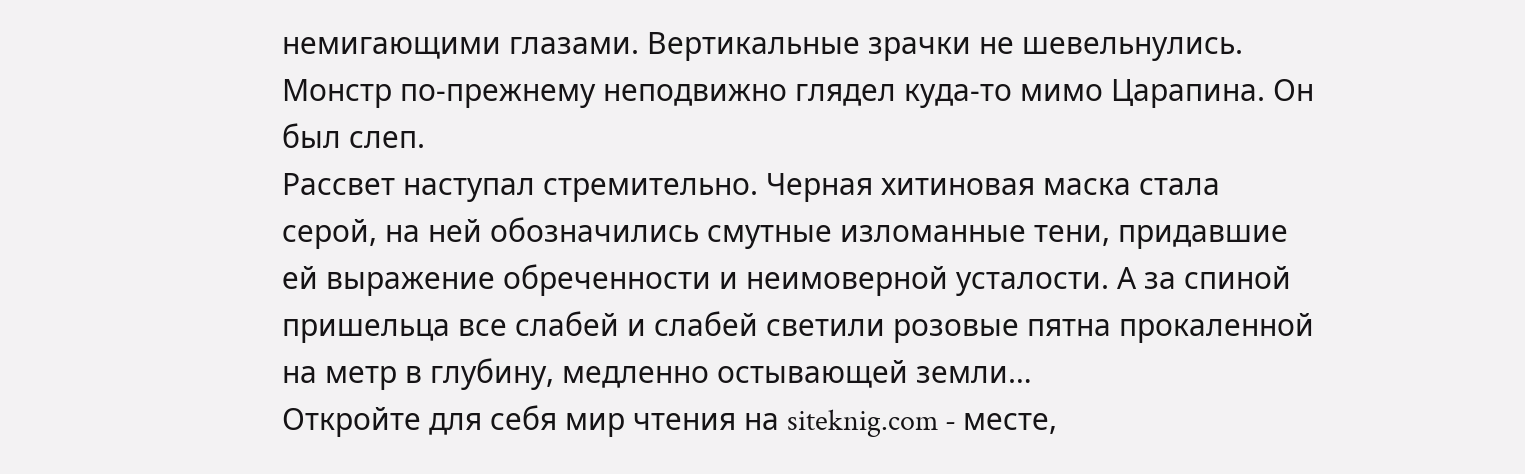немигающими глазами. Вертикальные зрачки не шевельнулись. Монстр по-прежнему неподвижно глядел куда-то мимо Царапина. Он был слеп.
Рассвет наступал стремительно. Черная хитиновая маска стала серой, на ней обозначились смутные изломанные тени, придавшие ей выражение обреченности и неимоверной усталости. А за спиной пришельца все слабей и слабей светили розовые пятна прокаленной на метр в глубину, медленно остывающей земли…
Откройте для себя мир чтения на siteknig.com - месте,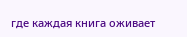где каждая книга оживает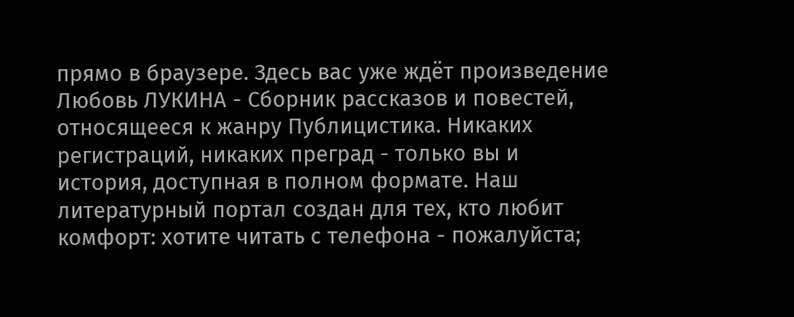прямо в браузере. Здесь вас уже ждёт произведение Любовь ЛУКИНА - Сборник рассказов и повестей, относящееся к жанру Публицистика. Никаких регистраций, никаких преград - только вы и история, доступная в полном формате. Наш литературный портал создан для тех, кто любит комфорт: хотите читать с телефона - пожалуйста;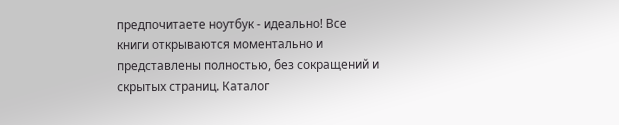предпочитаете ноутбук - идеально! Все книги открываются моментально и представлены полностью, без сокращений и скрытых страниц. Каталог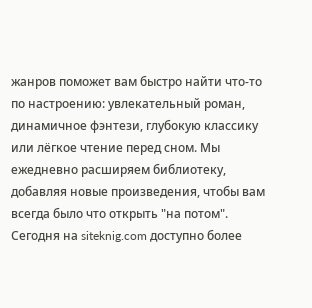жанров поможет вам быстро найти что-то по настроению: увлекательный роман, динамичное фэнтези, глубокую классику или лёгкое чтение перед сном. Мы ежедневно расширяем библиотеку, добавляя новые произведения, чтобы вам всегда было что открыть "на потом". Сегодня на siteknig.com доступно более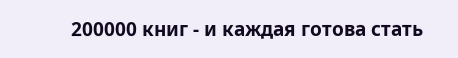200000 книг - и каждая готова стать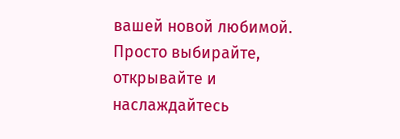вашей новой любимой. Просто выбирайте, открывайте и наслаждайтесь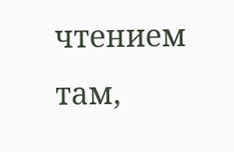чтением там,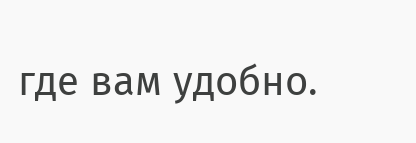где вам удобно.